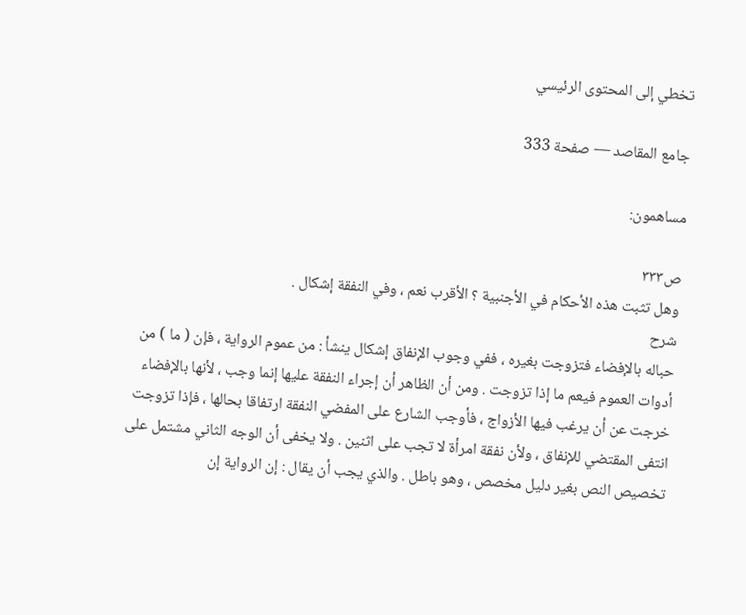تخطي إلى المحتوى الرئيسي

جامع المقاصد — صفحة 333

مساهمون:

ص٣٣٣
وهل تثبت هذه الأحكام في الأجنبية ؟ الأقرب نعم ، وفي النفقة إشكال .
شرح
حباله بالإفضاء فتزوجت بغيره ، ففي وجوب الإنفاق إشكال ينشأ : من عموم الرواية ، فإن ( ما ) من أدوات العموم فيعم ما إذا تزوجت . ومن أن الظاهر أن إجراء النفقة عليها إنما وجب ، لأنها بالإفضاء خرجت عن أن يرغب فيها الأزواج ، فأوجب الشارع على المفضي النفقة ارتفاقا بحالها ، فإذا تزوجت انتفى المقتضي للإنفاق ، ولأن نفقة امرأة لا تجب على اثنين . ولا يخفى أن الوجه الثاني مشتمل على تخصيص النص بغير دليل مخصص ، وهو باطل . والذي يجب أن يقال : إن الرواية إن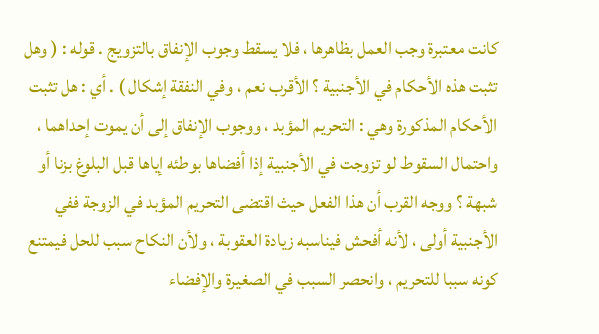كانت معتبرة وجب العمل بظاهرها ، فلا يسقط وجوب الإنفاق بالتزويج . قوله : ( وهل تثبت هذه الأحكام في الأجنبية ؟ الأقرب نعم ، وفي النفقة إشكال ) . أي : هل تثبت الأحكام المذكورة وهي : التحريم المؤبد ، ووجوب الإنفاق إلى أن يموت إحداهما ، واحتمال السقوط لو تزوجت في الأجنبية إذا أفضاها بوطئه إياها قبل البلوغ بزنا أو شبهة ؟ ووجه القرب أن هذا الفعل حيث اقتضى التحريم المؤبد في الزوجة ففي الأجنبية أولى ، لأنه أفحش فيناسبه زيادة العقوبة ، ولأن النكاح سبب للحل فيمتنع كونه سببا للتحريم ، وانحصر السبب في الصغيرة والإفضاء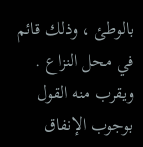بالوطئ ، وذلك قائم في محل النزاع . ويقرب منه القول بوجوب الإنفاق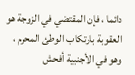دائما ، فإن المقتضي في الزوجة هو العقوبة بارتكاب الوطئ المحرم ، وهو في الأجنبية أفحش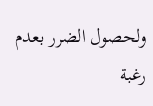ولحصول الضرر بعدم رغبة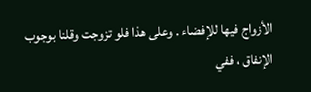الأزواج فيها للإفضاء . وعلى هذا فلو تزوجت وقلنا بوجوب الإنفاق ، ففي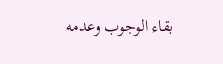بقاء الوجوب وعدمه